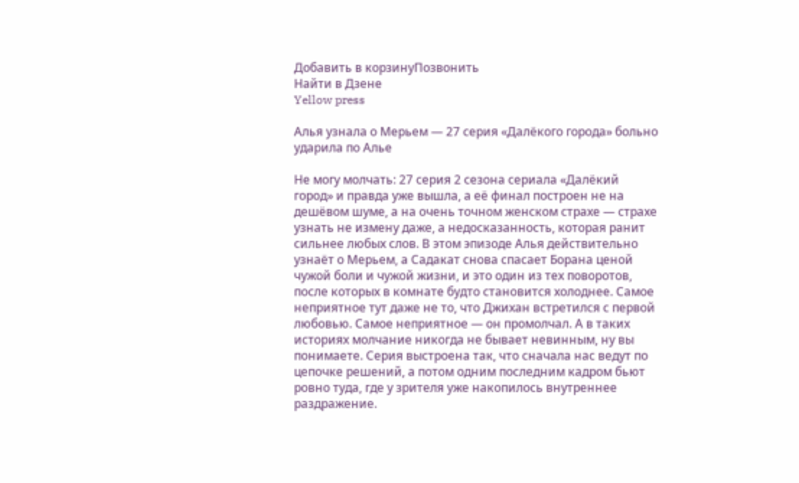Добавить в корзинуПозвонить
Найти в Дзене
Yellow press

Алья узнала о Мерьем — 27 серия «Далёкого города» больно ударила по Алье

Не могу молчать: 27 серия 2 сезона сериала «Далёкий город» и правда уже вышла, а её финал построен не на дешёвом шуме, а на очень точном женском страхе — страхе узнать не измену даже, а недосказанность, которая ранит сильнее любых слов. В этом эпизоде Алья действительно узнаёт о Мерьем, а Садакат снова спасает Борана ценой чужой боли и чужой жизни, и это один из тех поворотов, после которых в комнате будто становится холоднее. Самое неприятное тут даже не то, что Джихан встретился с первой любовью. Самое неприятное — он промолчал. А в таких историях молчание никогда не бывает невинным, ну вы понимаете. Серия выстроена так, что сначала нас ведут по цепочке решений, а потом одним последним кадром бьют ровно туда, где у зрителя уже накопилось внутреннее раздражение.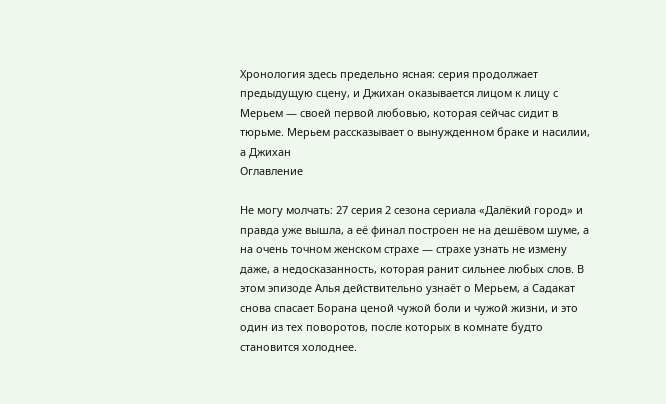Хронология здесь предельно ясная: серия продолжает предыдущую сцену, и Джихан оказывается лицом к лицу с Мерьем — своей первой любовью, которая сейчас сидит в тюрьме. Мерьем рассказывает о вынужденном браке и насилии, а Джихан
Оглавление

Не могу молчать: 27 серия 2 сезона сериала «Далёкий город» и правда уже вышла, а её финал построен не на дешёвом шуме, а на очень точном женском страхе — страхе узнать не измену даже, а недосказанность, которая ранит сильнее любых слов. В этом эпизоде Алья действительно узнаёт о Мерьем, а Садакат снова спасает Борана ценой чужой боли и чужой жизни, и это один из тех поворотов, после которых в комнате будто становится холоднее.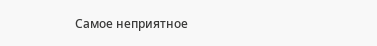Самое неприятное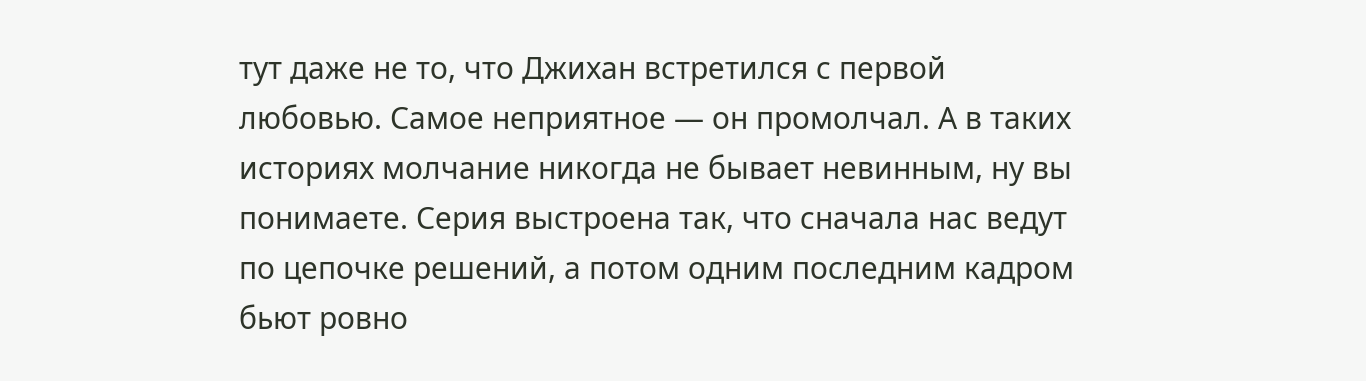тут даже не то, что Джихан встретился с первой любовью. Самое неприятное — он промолчал. А в таких историях молчание никогда не бывает невинным, ну вы понимаете. Серия выстроена так, что сначала нас ведут по цепочке решений, а потом одним последним кадром бьют ровно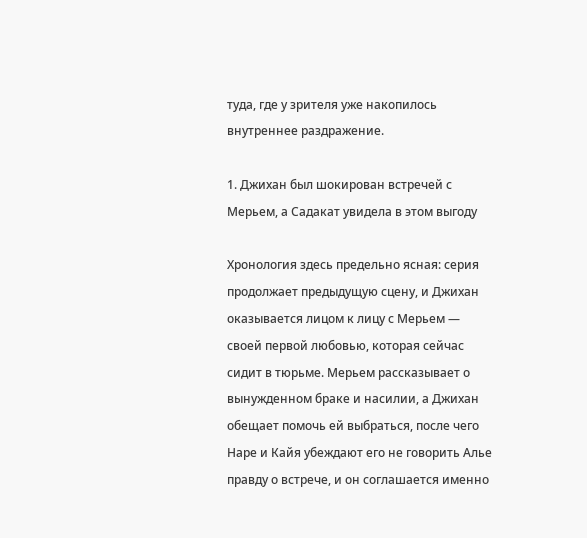туда, где у зрителя уже накопилось внутреннее раздражение.

1. Джихан был шокирован встречей с Мерьем, а Садакат увидела в этом выгоду

Хронология здесь предельно ясная: серия продолжает предыдущую сцену, и Джихан оказывается лицом к лицу с Мерьем — своей первой любовью, которая сейчас сидит в тюрьме. Мерьем рассказывает о вынужденном браке и насилии, а Джихан обещает помочь ей выбраться, после чего Наре и Кайя убеждают его не говорить Алье правду о встрече, и он соглашается именно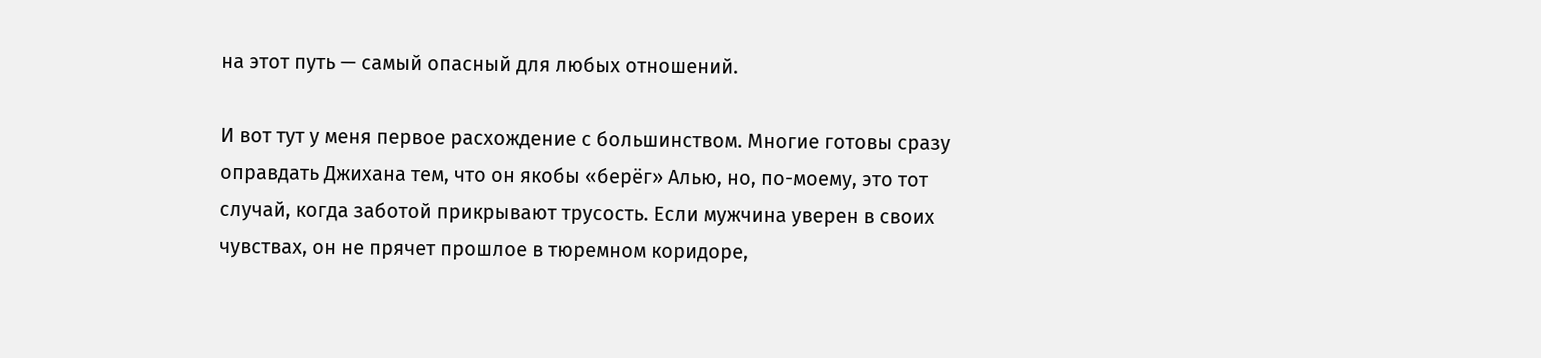на этот путь — самый опасный для любых отношений.

И вот тут у меня первое расхождение с большинством. Многие готовы сразу оправдать Джихана тем, что он якобы «берёг» Алью, но, по-моему, это тот случай, когда заботой прикрывают трусость. Если мужчина уверен в своих чувствах, он не прячет прошлое в тюремном коридоре,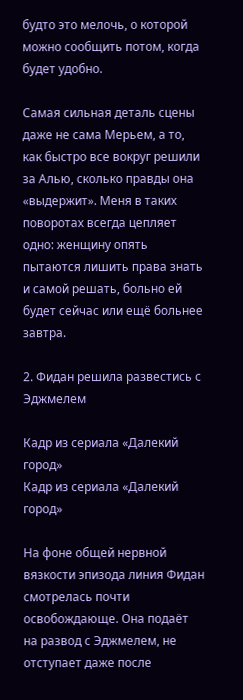будто это мелочь, о которой можно сообщить потом, когда будет удобно.

Самая сильная деталь сцены даже не сама Мерьем, а то, как быстро все вокруг решили за Алью, сколько правды она «выдержит». Меня в таких поворотах всегда цепляет одно: женщину опять пытаются лишить права знать и самой решать, больно ей будет сейчас или ещё больнее завтра.

2. Фидан решила развестись с Эджмелем

Кадр из сериала «Далекий город»
Кадр из сериала «Далекий город»

На фоне общей нервной вязкости эпизода линия Фидан смотрелась почти освобождающе. Она подаёт на развод с Эджмелем, не отступает даже после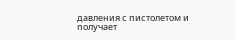давления с пистолетом и получает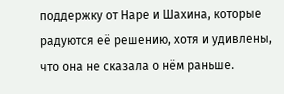поддержку от Наре и Шахина, которые радуются её решению, хотя и удивлены, что она не сказала о нём раньше.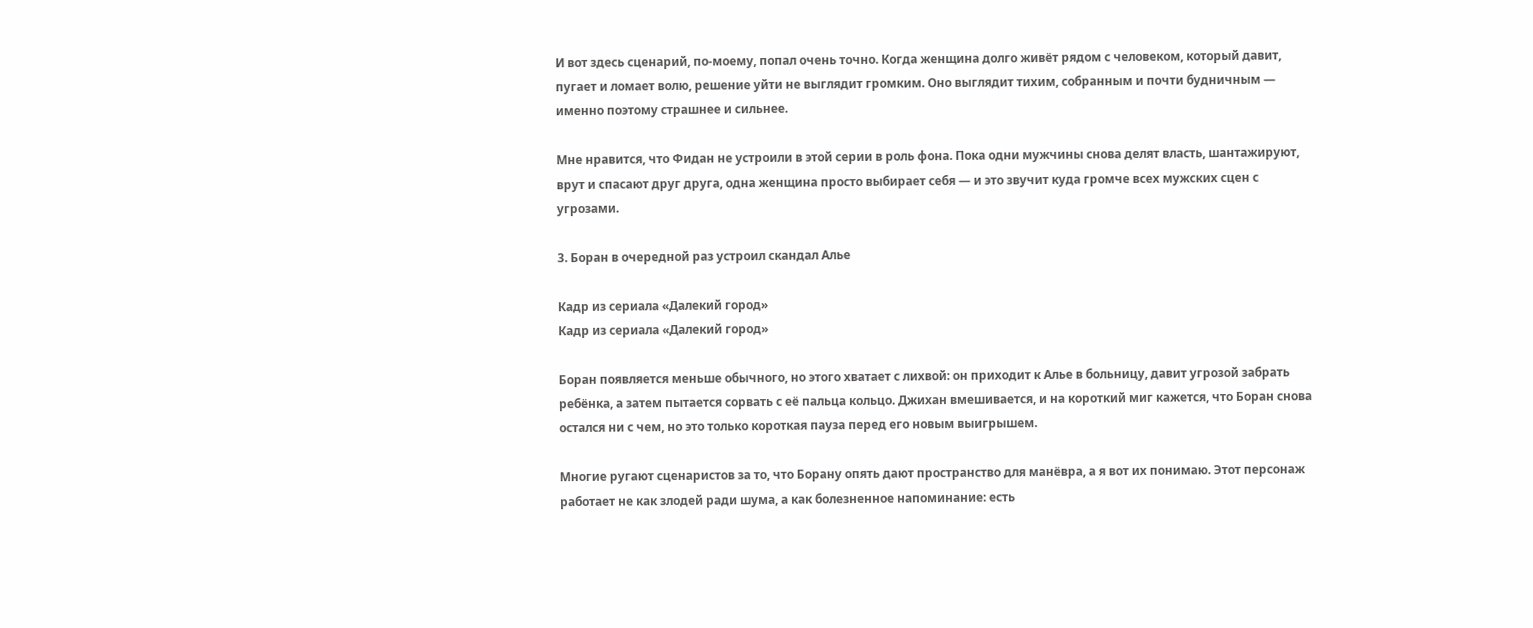И вот здесь сценарий, по-моему, попал очень точно. Когда женщина долго живёт рядом с человеком, который давит, пугает и ломает волю, решение уйти не выглядит громким. Оно выглядит тихим, собранным и почти будничным — именно поэтому страшнее и сильнее.

Мне нравится, что Фидан не устроили в этой серии в роль фона. Пока одни мужчины снова делят власть, шантажируют, врут и спасают друг друга, одна женщина просто выбирает себя — и это звучит куда громче всех мужских сцен с угрозами.

3. Боран в очередной раз устроил скандал Алье

Кадр из сериала «Далекий город»
Кадр из сериала «Далекий город»

Боран появляется меньше обычного, но этого хватает с лихвой: он приходит к Алье в больницу, давит угрозой забрать ребёнка, а затем пытается сорвать с её пальца кольцо. Джихан вмешивается, и на короткий миг кажется, что Боран снова остался ни с чем, но это только короткая пауза перед его новым выигрышем.

Многие ругают сценаристов за то, что Борану опять дают пространство для манёвра, а я вот их понимаю. Этот персонаж работает не как злодей ради шума, а как болезненное напоминание: есть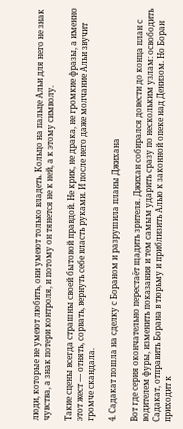люди, которые не умеют любить, они умеют только владеть. Кольцо на пальце Альи для него не знак чувства, а знак потери контроля, и потому он тянется не к ней, а к этому символу.

Такие сцены всегда страшны своей бытовой правдой. Не крик, не драка, не громкие фразы, а именно этот жест — отнять, сорвать, вернуть себе власть руками. И после него даже молчание Альи звучит громче скандала.

4. Садакат пошла на сделку с Бораном и разрушила планы Джихана

Вот где серия окончательно перестаёт щадить зрителя. Джихан собирался довести до конца план с водителем фуры, изменить показания и тем самым ударить сразу по нескольким узлам: освободить Садакат, отправить Борана в тюрьму и приблизить Алью к законной опеке над Денизом. Но Боран приходит к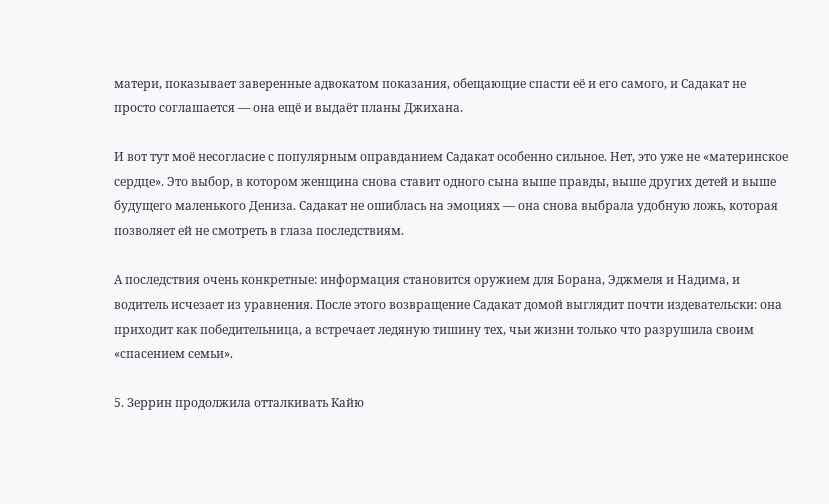матери, показывает заверенные адвокатом показания, обещающие спасти её и его самого, и Садакат не просто соглашается — она ещё и выдаёт планы Джихана.

И вот тут моё несогласие с популярным оправданием Садакат особенно сильное. Нет, это уже не «материнское сердце». Это выбор, в котором женщина снова ставит одного сына выше правды, выше других детей и выше будущего маленького Дениза. Садакат не ошиблась на эмоциях — она снова выбрала удобную ложь, которая позволяет ей не смотреть в глаза последствиям.

А последствия очень конкретные: информация становится оружием для Борана, Эджмеля и Надима, и водитель исчезает из уравнения. После этого возвращение Садакат домой выглядит почти издевательски: она приходит как победительница, а встречает ледяную тишину тех, чьи жизни только что разрушила своим «спасением семьи».

5. Зеррин продолжила отталкивать Кайю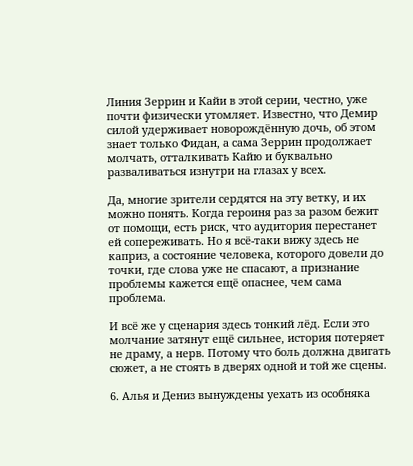Линия Зеррин и Кайи в этой серии, честно, уже почти физически утомляет. Известно, что Демир силой удерживает новорождённую дочь, об этом знает только Фидан, а сама Зеррин продолжает молчать, отталкивать Кайю и буквально разваливаться изнутри на глазах у всех.

Да, многие зрители сердятся на эту ветку, и их можно понять. Когда героиня раз за разом бежит от помощи, есть риск, что аудитория перестанет ей сопереживать. Но я всё-таки вижу здесь не каприз, а состояние человека, которого довели до точки, где слова уже не спасают, а признание проблемы кажется ещё опаснее, чем сама проблема.

И всё же у сценария здесь тонкий лёд. Если это молчание затянут ещё сильнее, история потеряет не драму, а нерв. Потому что боль должна двигать сюжет, а не стоять в дверях одной и той же сцены.

6. Алья и Дениз вынуждены уехать из особняка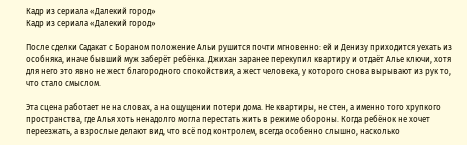Кадр из сериала «Далекий город»
Кадр из сериала «Далекий город»

После сделки Садакат с Бораном положение Альи рушится почти мгновенно: ей и Денизу приходится уехать из особняка, иначе бывший муж заберёт ребёнка. Джихан заранее перекупил квартиру и отдаёт Алье ключи, хотя для него это явно не жест благородного спокойствия, а жест человека, у которого снова вырывают из рук то, что стало смыслом.

Эта сцена работает не на словах, а на ощущении потери дома. Не квартиры, не стен, а именно того хрупкого пространства, где Алья хоть ненадолго могла перестать жить в режиме обороны. Когда ребёнок не хочет переезжать, а взрослые делают вид, что всё под контролем, всегда особенно слышно, насколько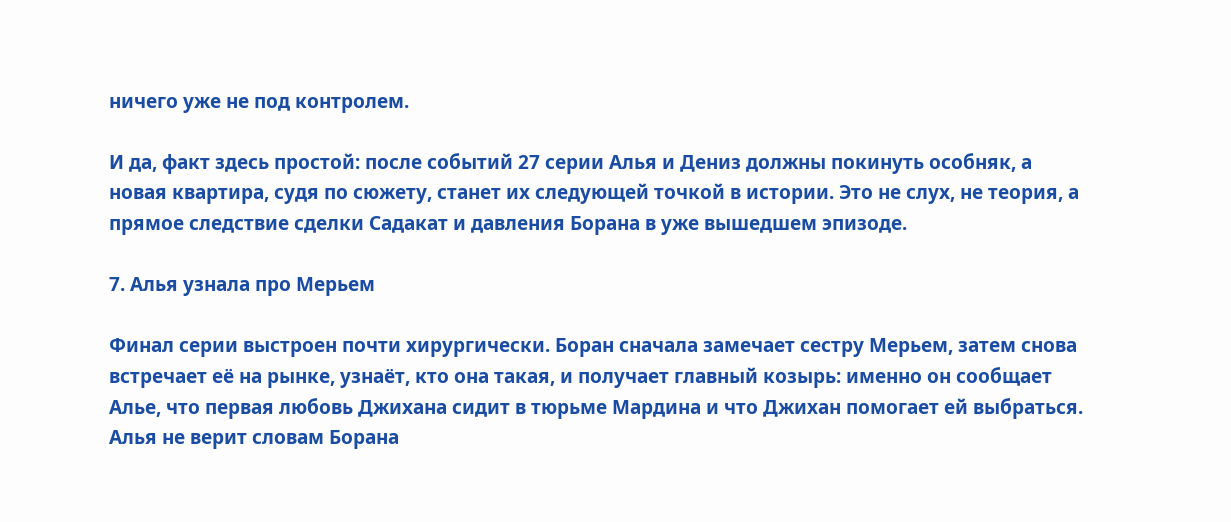ничего уже не под контролем.

И да, факт здесь простой: после событий 27 серии Алья и Дениз должны покинуть особняк, а новая квартира, судя по сюжету, станет их следующей точкой в истории. Это не слух, не теория, а прямое следствие сделки Садакат и давления Борана в уже вышедшем эпизоде.

7. Алья узнала про Мерьем

Финал серии выстроен почти хирургически. Боран сначала замечает сестру Мерьем, затем снова встречает её на рынке, узнаёт, кто она такая, и получает главный козырь: именно он сообщает Алье, что первая любовь Джихана сидит в тюрьме Мардина и что Джихан помогает ей выбраться. Алья не верит словам Борана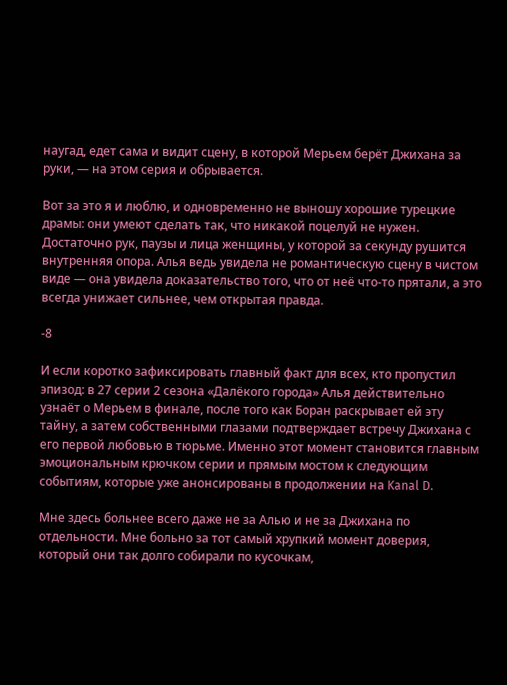наугад, едет сама и видит сцену, в которой Мерьем берёт Джихана за руки, — на этом серия и обрывается.

Вот за это я и люблю, и одновременно не выношу хорошие турецкие драмы: они умеют сделать так, что никакой поцелуй не нужен. Достаточно рук, паузы и лица женщины, у которой за секунду рушится внутренняя опора. Алья ведь увидела не романтическую сцену в чистом виде — она увидела доказательство того, что от неё что-то прятали, а это всегда унижает сильнее, чем открытая правда.

-8

И если коротко зафиксировать главный факт для всех, кто пропустил эпизод: в 27 серии 2 сезона «Далёкого города» Алья действительно узнаёт о Мерьем в финале, после того как Боран раскрывает ей эту тайну, а затем собственными глазами подтверждает встречу Джихана с его первой любовью в тюрьме. Именно этот момент становится главным эмоциональным крючком серии и прямым мостом к следующим событиям, которые уже анонсированы в продолжении на Kanal D.

Мне здесь больнее всего даже не за Алью и не за Джихана по отдельности. Мне больно за тот самый хрупкий момент доверия, который они так долго собирали по кусочкам,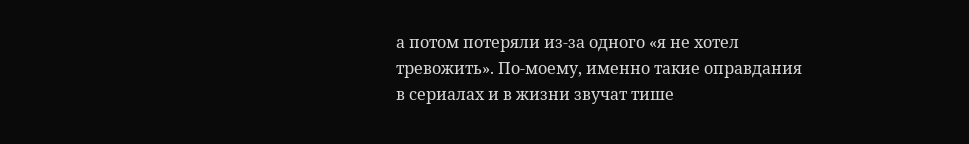а потом потеряли из-за одного «я не хотел тревожить». По-моему, именно такие оправдания в сериалах и в жизни звучат тише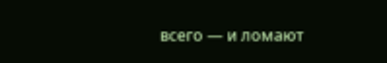всего — и ломают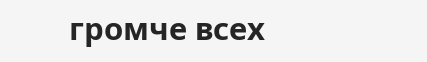громче всех